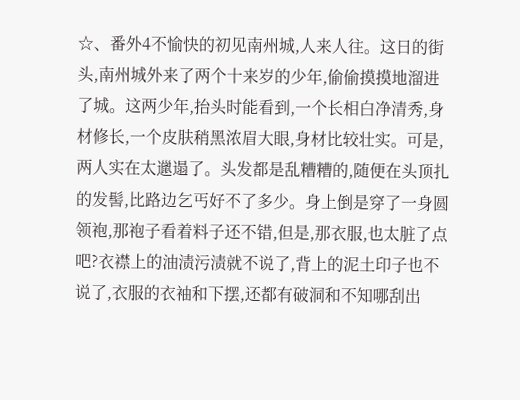☆、番外4不愉快的初见南州城,人来人往。这日的街头,南州城外来了两个十来岁的少年,偷偷摸摸地溜进了城。这两少年,抬头时能看到,一个长相白净清秀,身材修长,一个皮肤稍黑浓眉大眼,身材比较壮实。可是,两人实在太邋遢了。头发都是乱糟糟的,随便在头顶扎的发髻,比路边乞丐好不了多少。身上倒是穿了一身圆领袍,那袍子看着料子还不错,但是,那衣服,也太脏了点吧?衣襟上的油渍污渍就不说了,背上的泥土印子也不说了,衣服的衣袖和下摆,还都有破洞和不知哪刮出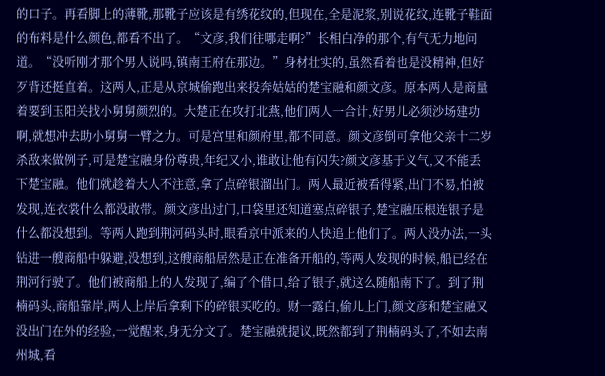的口子。再看脚上的薄靴,那靴子应该是有绣花纹的,但现在,全是泥浆,别说花纹,连靴子鞋面的布料是什么颜色,都看不出了。“文彦,我们往哪走啊?”长相白净的那个,有气无力地问道。“没听刚才那个男人说吗,镇南王府在那边。”身材壮实的,虽然看着也是没精神,但好歹背还挺直着。这两人,正是从京城偷跑出来投奔姑姑的楚宝融和颜文彦。原本两人是商量着要到玉阳关找小舅舅颜烈的。大楚正在攻打北燕,他们两人一合计,好男儿必须沙场建功啊,就想冲去助小舅舅一臂之力。可是宫里和颜府里,都不同意。颜文彦倒可拿他父亲十二岁杀敌来做例子,可是楚宝融身份尊贵,年纪又小,谁敢让他有闪失?颜文彦基于义气,又不能丢下楚宝融。他们就趁着大人不注意,拿了点碎银溜出门。两人最近被看得紧,出门不易,怕被发现,连衣裳什么都没敢带。颜文彦出过门,口袋里还知道塞点碎银子,楚宝融压根连银子是什么都没想到。等两人跑到荆河码头时,眼看京中派来的人快追上他们了。两人没办法,一头钻进一艘商船中躲避,没想到,这艘商船居然是正在准备开船的,等两人发现的时候,船已经在荆河行驶了。他们被商船上的人发现了,编了个借口,给了银子,就这么随船南下了。到了荆楠码头,商船靠岸,两人上岸后拿剩下的碎银买吃的。财一露白,偷儿上门,颜文彦和楚宝融又没出门在外的经验,一觉醒来,身无分文了。楚宝融就提议,既然都到了荆楠码头了,不如去南州城,看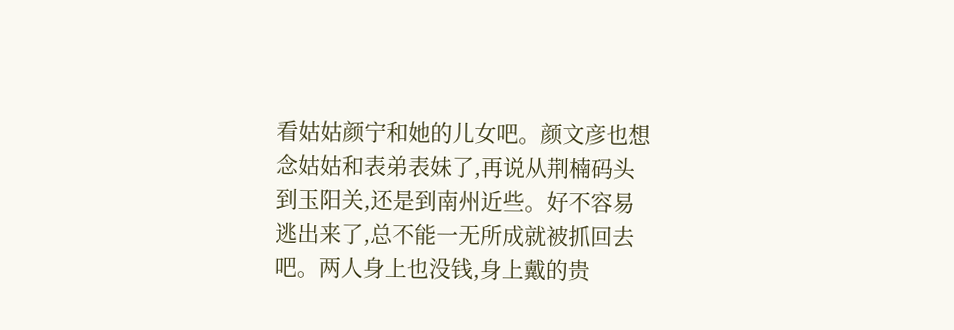看姑姑颜宁和她的儿女吧。颜文彦也想念姑姑和表弟表妹了,再说从荆楠码头到玉阳关,还是到南州近些。好不容易逃出来了,总不能一无所成就被抓回去吧。两人身上也没钱,身上戴的贵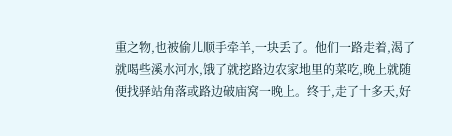重之物,也被偷儿顺手牵羊,一块丢了。他们一路走着,渴了就喝些溪水河水,饿了就挖路边农家地里的菜吃,晚上就随便找驿站角落或路边破庙窝一晚上。终于,走了十多天,好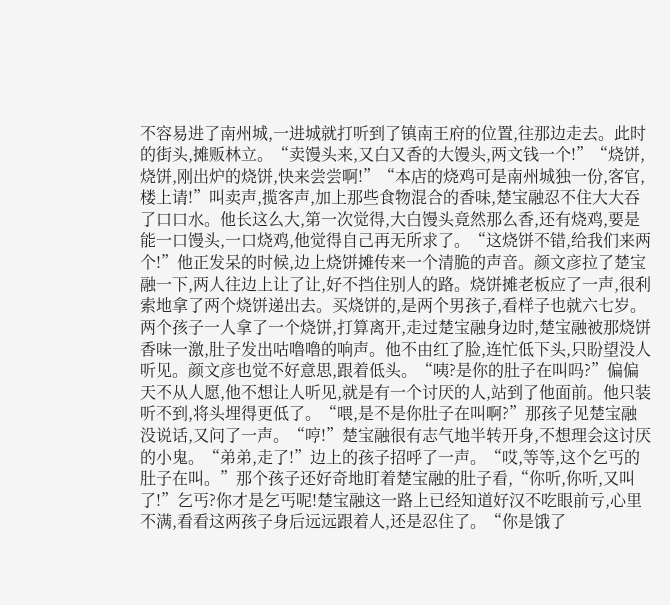不容易进了南州城,一进城就打听到了镇南王府的位置,往那边走去。此时的街头,摊贩林立。“卖馒头来,又白又香的大馒头,两文钱一个!”“烧饼,烧饼,刚出炉的烧饼,快来尝尝啊!”“本店的烧鸡可是南州城独一份,客官,楼上请!”叫卖声,揽客声,加上那些食物混合的香味,楚宝融忍不住大大吞了口口水。他长这么大,第一次觉得,大白馒头竟然那么香,还有烧鸡,要是能一口馒头,一口烧鸡,他觉得自己再无所求了。“这烧饼不错,给我们来两个!”他正发呆的时候,边上烧饼摊传来一个清脆的声音。颜文彦拉了楚宝融一下,两人往边上让了让,好不挡住别人的路。烧饼摊老板应了一声,很利索地拿了两个烧饼递出去。买烧饼的,是两个男孩子,看样子也就六七岁。两个孩子一人拿了一个烧饼,打算离开,走过楚宝融身边时,楚宝融被那烧饼香味一激,肚子发出咕噜噜的响声。他不由红了脸,连忙低下头,只盼望没人听见。颜文彦也觉不好意思,跟着低头。“咦?是你的肚子在叫吗?”偏偏天不从人愿,他不想让人听见,就是有一个讨厌的人,站到了他面前。他只装听不到,将头埋得更低了。“喂,是不是你肚子在叫啊?”那孩子见楚宝融没说话,又问了一声。“哼!”楚宝融很有志气地半转开身,不想理会这讨厌的小鬼。“弟弟,走了!”边上的孩子招呼了一声。“哎,等等,这个乞丐的肚子在叫。”那个孩子还好奇地盯着楚宝融的肚子看,“你听,你听,又叫了!”乞丐?你才是乞丐呢!楚宝融这一路上已经知道好汉不吃眼前亏,心里不满,看看这两孩子身后远远跟着人,还是忍住了。“你是饿了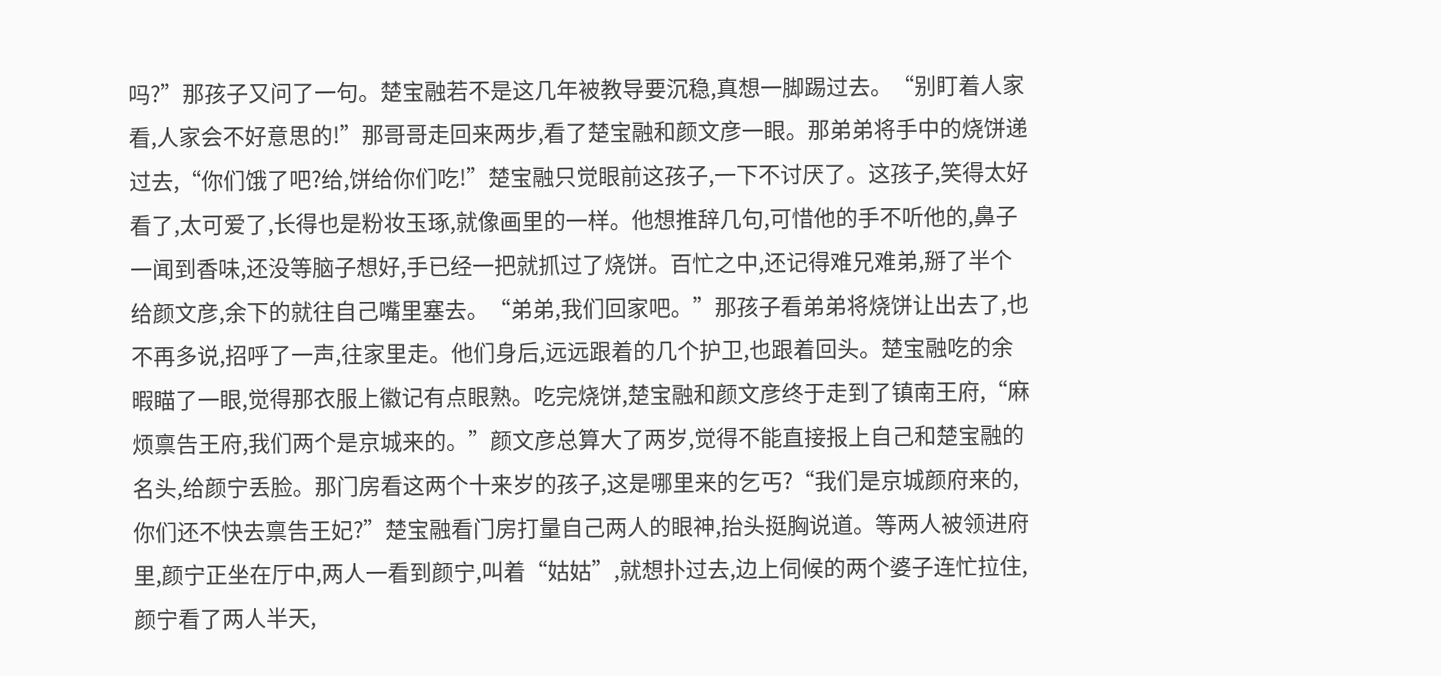吗?”那孩子又问了一句。楚宝融若不是这几年被教导要沉稳,真想一脚踢过去。“别盯着人家看,人家会不好意思的!”那哥哥走回来两步,看了楚宝融和颜文彦一眼。那弟弟将手中的烧饼递过去,“你们饿了吧?给,饼给你们吃!”楚宝融只觉眼前这孩子,一下不讨厌了。这孩子,笑得太好看了,太可爱了,长得也是粉妆玉琢,就像画里的一样。他想推辞几句,可惜他的手不听他的,鼻子一闻到香味,还没等脑子想好,手已经一把就抓过了烧饼。百忙之中,还记得难兄难弟,掰了半个给颜文彦,余下的就往自己嘴里塞去。“弟弟,我们回家吧。”那孩子看弟弟将烧饼让出去了,也不再多说,招呼了一声,往家里走。他们身后,远远跟着的几个护卫,也跟着回头。楚宝融吃的余暇瞄了一眼,觉得那衣服上徽记有点眼熟。吃完烧饼,楚宝融和颜文彦终于走到了镇南王府,“麻烦禀告王府,我们两个是京城来的。”颜文彦总算大了两岁,觉得不能直接报上自己和楚宝融的名头,给颜宁丢脸。那门房看这两个十来岁的孩子,这是哪里来的乞丐?“我们是京城颜府来的,你们还不快去禀告王妃?”楚宝融看门房打量自己两人的眼神,抬头挺胸说道。等两人被领进府里,颜宁正坐在厅中,两人一看到颜宁,叫着“姑姑”,就想扑过去,边上伺候的两个婆子连忙拉住,颜宁看了两人半天,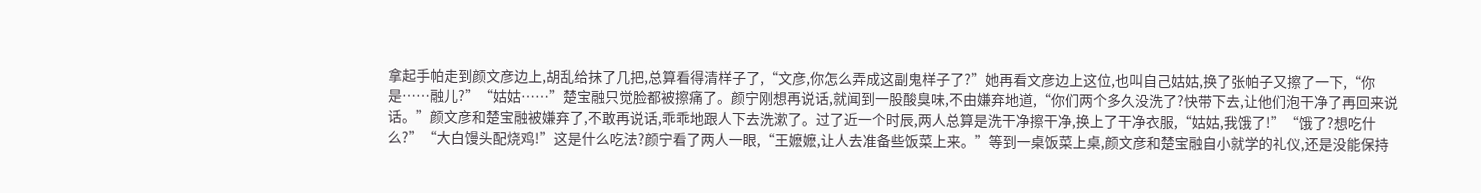拿起手帕走到颜文彦边上,胡乱给抹了几把,总算看得清样子了,“文彦,你怎么弄成这副鬼样子了?”她再看文彦边上这位,也叫自己姑姑,换了张帕子又擦了一下,“你是……融儿?”“姑姑……”楚宝融只觉脸都被擦痛了。颜宁刚想再说话,就闻到一股酸臭味,不由嫌弃地道,“你们两个多久没洗了?快带下去,让他们泡干净了再回来说话。”颜文彦和楚宝融被嫌弃了,不敢再说话,乖乖地跟人下去洗漱了。过了近一个时辰,两人总算是洗干净擦干净,换上了干净衣服,“姑姑,我饿了!”“饿了?想吃什么?”“大白馒头配烧鸡!”这是什么吃法?颜宁看了两人一眼,“王嬷嬷,让人去准备些饭菜上来。”等到一桌饭菜上桌,颜文彦和楚宝融自小就学的礼仪,还是没能保持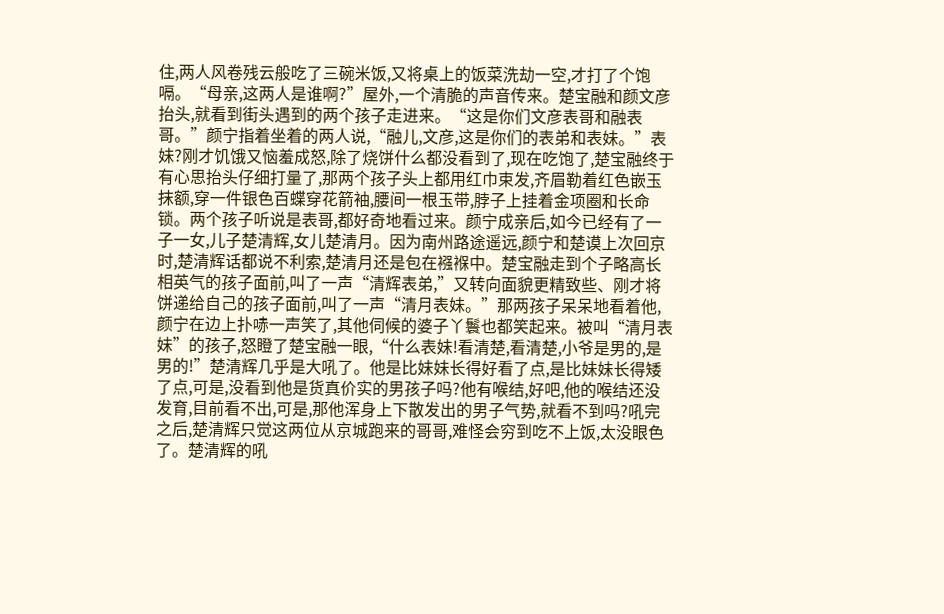住,两人风卷残云般吃了三碗米饭,又将桌上的饭菜洗劫一空,才打了个饱嗝。“母亲,这两人是谁啊?”屋外,一个清脆的声音传来。楚宝融和颜文彦抬头,就看到街头遇到的两个孩子走进来。“这是你们文彦表哥和融表哥。”颜宁指着坐着的两人说,“融儿,文彦,这是你们的表弟和表妹。”表妹?刚才饥饿又恼羞成怒,除了烧饼什么都没看到了,现在吃饱了,楚宝融终于有心思抬头仔细打量了,那两个孩子头上都用红巾束发,齐眉勒着红色嵌玉抹额,穿一件银色百蝶穿花箭袖,腰间一根玉带,脖子上挂着金项圈和长命锁。两个孩子听说是表哥,都好奇地看过来。颜宁成亲后,如今已经有了一子一女,儿子楚清辉,女儿楚清月。因为南州路途遥远,颜宁和楚谟上次回京时,楚清辉话都说不利索,楚清月还是包在襁褓中。楚宝融走到个子略高长相英气的孩子面前,叫了一声“清辉表弟,”又转向面貌更精致些、刚才将饼递给自己的孩子面前,叫了一声“清月表妹。”那两孩子呆呆地看着他,颜宁在边上扑哧一声笑了,其他伺候的婆子丫鬟也都笑起来。被叫“清月表妹”的孩子,怒瞪了楚宝融一眼,“什么表妹!看清楚,看清楚,小爷是男的,是男的!”楚清辉几乎是大吼了。他是比妹妹长得好看了点,是比妹妹长得矮了点,可是,没看到他是货真价实的男孩子吗?他有喉结,好吧,他的喉结还没发育,目前看不出,可是,那他浑身上下散发出的男子气势,就看不到吗?吼完之后,楚清辉只觉这两位从京城跑来的哥哥,难怪会穷到吃不上饭,太没眼色了。楚清辉的吼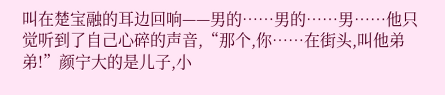叫在楚宝融的耳边回响——男的……男的……男……他只觉听到了自己心碎的声音,“那个,你……在街头,叫他弟弟!”颜宁大的是儿子,小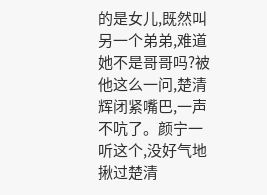的是女儿,既然叫另一个弟弟,难道她不是哥哥吗?被他这么一问,楚清辉闭紧嘴巴,一声不吭了。颜宁一听这个,没好气地揪过楚清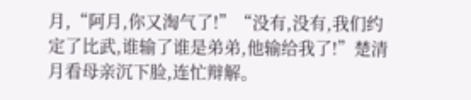月,“阿月,你又淘气了!”“没有,没有,我们约定了比武,谁输了谁是弟弟,他输给我了!”楚清月看母亲沉下脸,连忙辩解。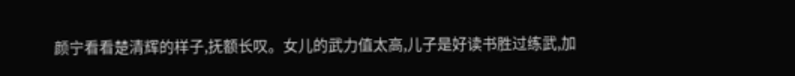颜宁看看楚清辉的样子,抚额长叹。女儿的武力值太高,儿子是好读书胜过练武,加